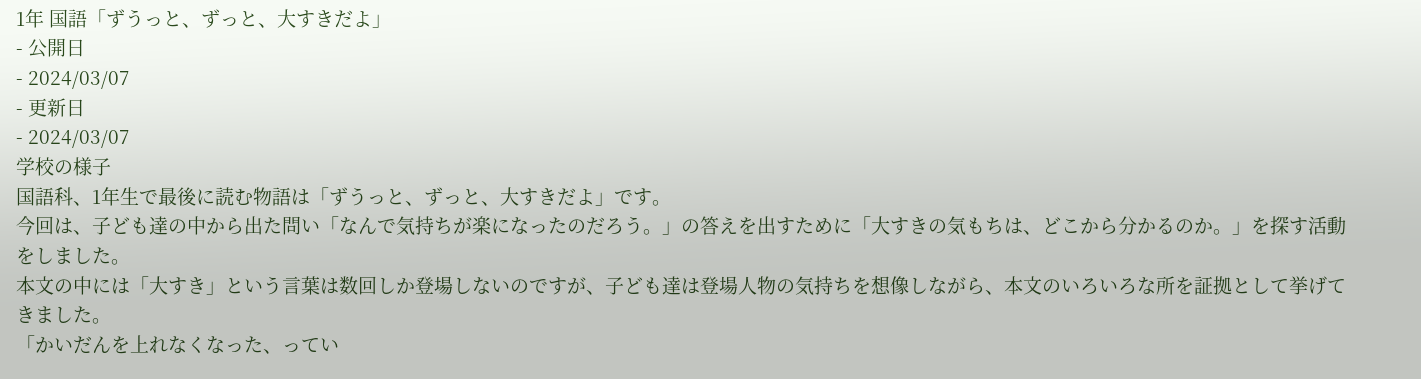1年 国語「ずうっと、ずっと、大すきだよ」
- 公開日
- 2024/03/07
- 更新日
- 2024/03/07
学校の様子
国語科、1年生で最後に読む物語は「ずうっと、ずっと、大すきだよ」です。
今回は、子ども達の中から出た問い「なんで気持ちが楽になったのだろう。」の答えを出すために「大すきの気もちは、どこから分かるのか。」を探す活動をしました。
本文の中には「大すき」という言葉は数回しか登場しないのですが、子ども達は登場人物の気持ちを想像しながら、本文のいろいろな所を証拠として挙げてきました。
「かいだんを上れなくなった、ってい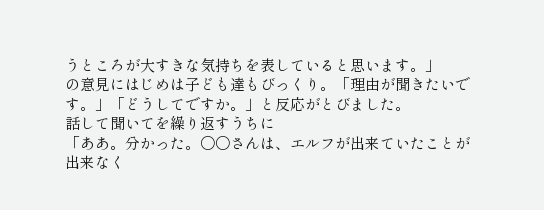うところが大すきな気持ちを表していると思います。」
の意見にはじめは子ども達もびっくり。「理由が聞きたいです。」「どうしてですか。」と反応がとびました。
話して聞いてを繰り返すうちに
「ああ。分かった。〇〇さんは、エルフが出来ていたことが出来なく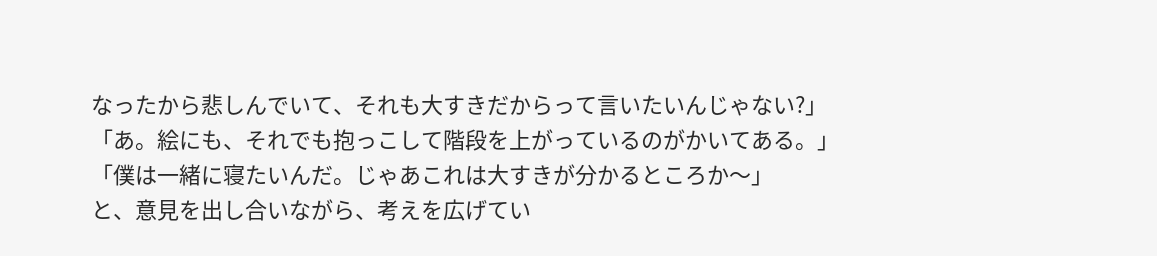なったから悲しんでいて、それも大すきだからって言いたいんじゃない?」
「あ。絵にも、それでも抱っこして階段を上がっているのがかいてある。」
「僕は一緒に寝たいんだ。じゃあこれは大すきが分かるところか〜」
と、意見を出し合いながら、考えを広げてい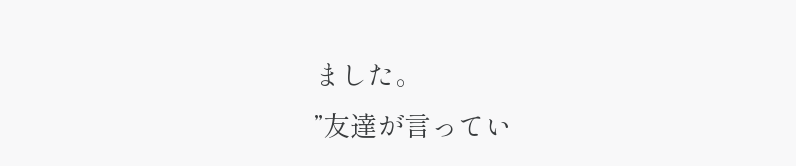ました。
”友達が言ってい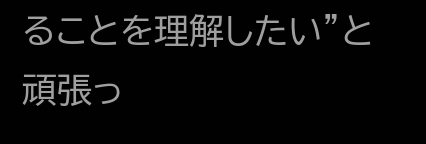ることを理解したい”と頑張っ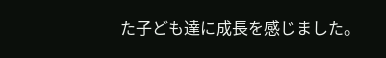た子ども達に成長を感じました。